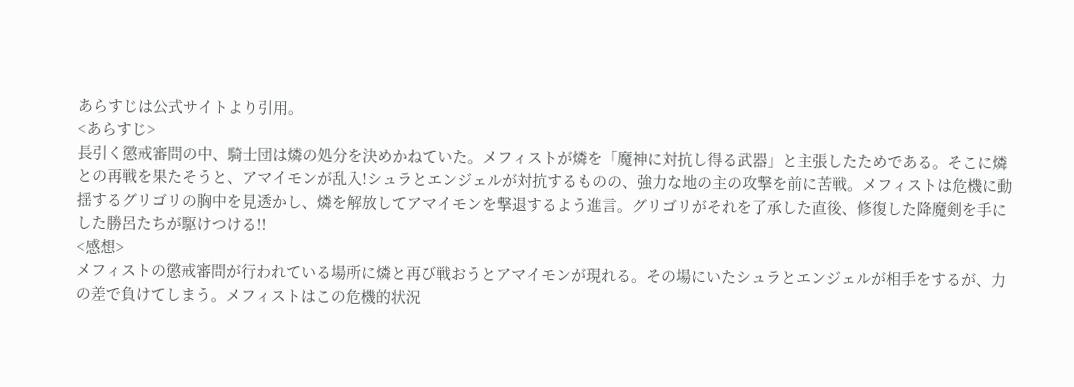あらすじは公式サイトより引用。
<あらすじ>
長引く懲戒審問の中、騎士団は燐の処分を決めかねていた。メフィストが燐を「魔神に対抗し得る武器」と主張したためである。そこに燐との再戦を果たそうと、アマイモンが乱入!シュラとエンジェルが対抗するものの、強力な地の主の攻撃を前に苦戦。メフィストは危機に動揺するグリゴリの胸中を見透かし、燐を解放してアマイモンを撃退するよう進言。グリゴリがそれを了承した直後、修復した降魔剣を手にした勝呂たちが駆けつける!!
<感想>
メフィストの懲戒審問が行われている場所に燐と再び戦おうとアマイモンが現れる。その場にいたシュラとエンジェルが相手をするが、力の差で負けてしまう。メフィストはこの危機的状況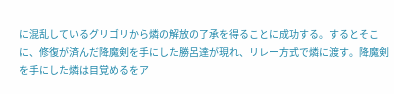に混乱しているグリゴリから燐の解放の了承を得ることに成功する。するとそこに、修復が済んだ降魔剣を手にした勝呂達が現れ、リレー方式で燐に渡す。降魔剣を手にした燐は目覚めるをア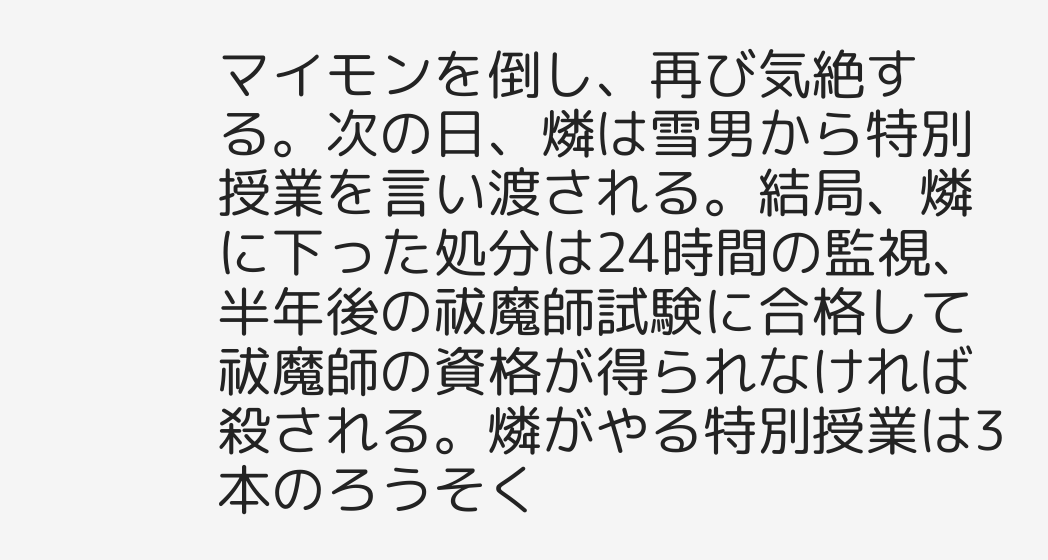マイモンを倒し、再び気絶する。次の日、燐は雪男から特別授業を言い渡される。結局、燐に下った処分は24時間の監視、半年後の祓魔師試験に合格して祓魔師の資格が得られなければ殺される。燐がやる特別授業は3本のろうそく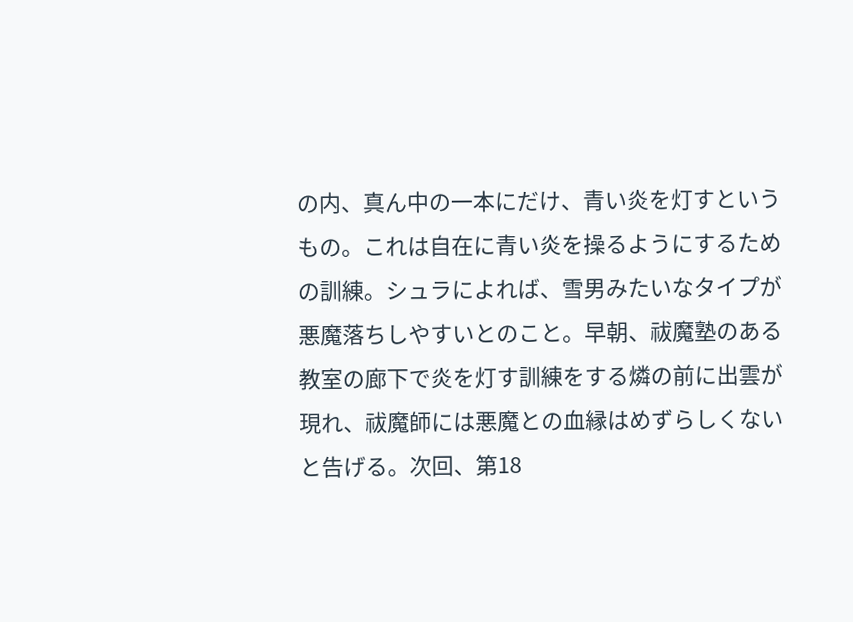の内、真ん中の一本にだけ、青い炎を灯すというもの。これは自在に青い炎を操るようにするための訓練。シュラによれば、雪男みたいなタイプが悪魔落ちしやすいとのこと。早朝、祓魔塾のある教室の廊下で炎を灯す訓練をする燐の前に出雲が現れ、祓魔師には悪魔との血縁はめずらしくないと告げる。次回、第18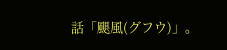話「颶風(グフウ)」。